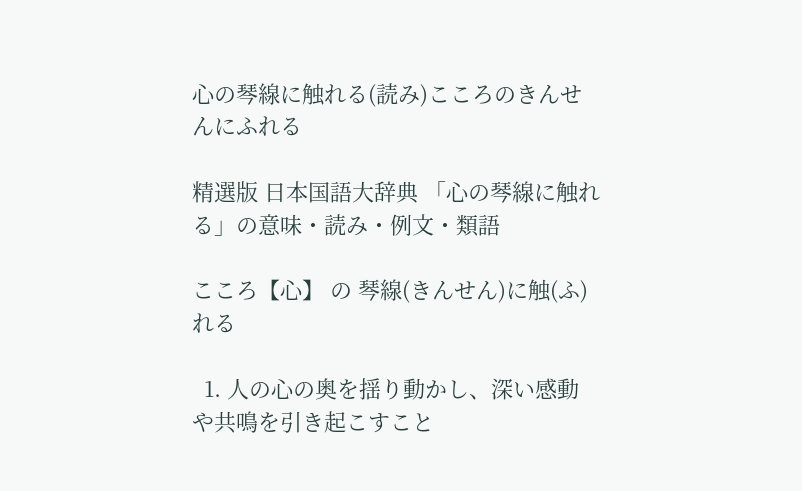心の琴線に触れる(読み)こころのきんせんにふれる

精選版 日本国語大辞典 「心の琴線に触れる」の意味・読み・例文・類語

こころ【心】 の 琴線(きんせん)に触(ふ)れる

  1. 人の心の奥を揺り動かし、深い感動や共鳴を引き起こすこと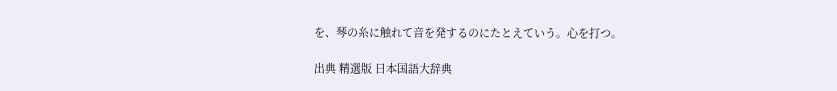を、琴の糸に触れて音を発するのにたとえていう。心を打つ。

出典 精選版 日本国語大辞典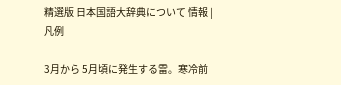精選版 日本国語大辞典について 情報 | 凡例

3月から 5月頃に発生する雷。寒冷前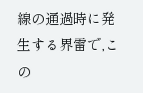線の通過時に発生する界雷で,この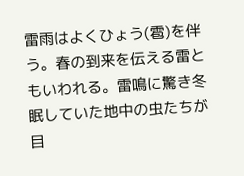雷雨はよくひょう(雹)を伴う。春の到来を伝える雷ともいわれる。雷鳴に驚き冬眠していた地中の虫たちが目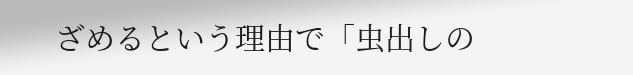ざめるという理由で「虫出しの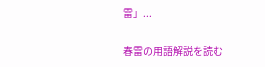雷」...

春雷の用語解説を読む